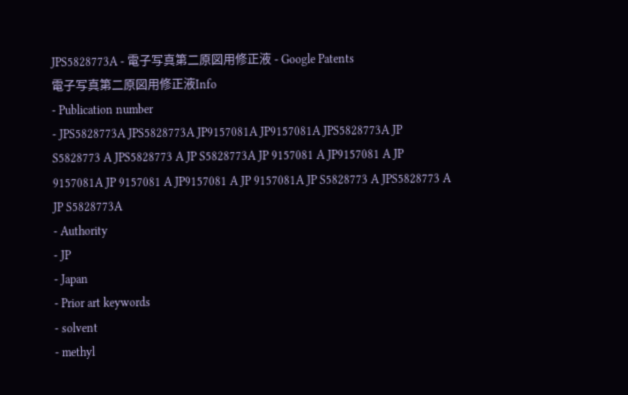JPS5828773A - 電子写真第二原図用修正液 - Google Patents
電子写真第二原図用修正液Info
- Publication number
- JPS5828773A JPS5828773A JP9157081A JP9157081A JPS5828773A JP S5828773 A JPS5828773 A JP S5828773A JP 9157081 A JP9157081 A JP 9157081A JP 9157081 A JP9157081 A JP 9157081A JP S5828773 A JPS5828773 A JP S5828773A
- Authority
- JP
- Japan
- Prior art keywords
- solvent
- methyl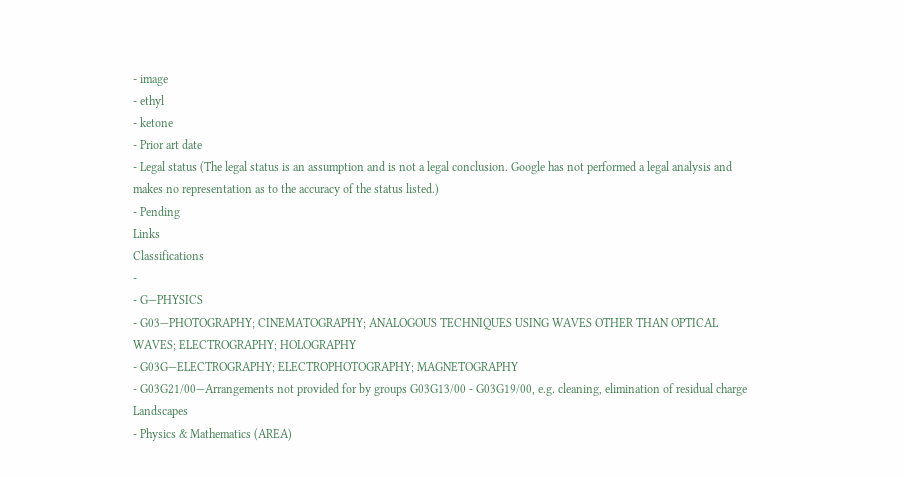- image
- ethyl
- ketone
- Prior art date
- Legal status (The legal status is an assumption and is not a legal conclusion. Google has not performed a legal analysis and makes no representation as to the accuracy of the status listed.)
- Pending
Links
Classifications
-
- G—PHYSICS
- G03—PHOTOGRAPHY; CINEMATOGRAPHY; ANALOGOUS TECHNIQUES USING WAVES OTHER THAN OPTICAL WAVES; ELECTROGRAPHY; HOLOGRAPHY
- G03G—ELECTROGRAPHY; ELECTROPHOTOGRAPHY; MAGNETOGRAPHY
- G03G21/00—Arrangements not provided for by groups G03G13/00 - G03G19/00, e.g. cleaning, elimination of residual charge
Landscapes
- Physics & Mathematics (AREA)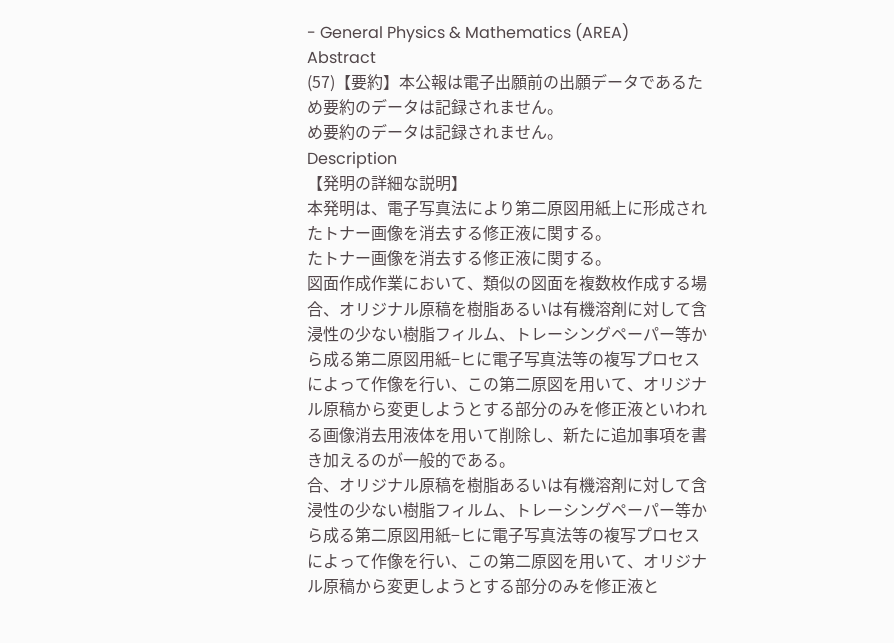- General Physics & Mathematics (AREA)
Abstract
(57)【要約】本公報は電子出願前の出願データであるた
め要約のデータは記録されません。
め要約のデータは記録されません。
Description
【発明の詳細な説明】
本発明は、電子写真法により第二原図用紙上に形成され
たトナー画像を消去する修正液に関する。
たトナー画像を消去する修正液に関する。
図面作成作業において、類似の図面を複数枚作成する場
合、オリジナル原稿を樹脂あるいは有機溶剤に対して含
浸性の少ない樹脂フィルム、トレーシングペーパー等か
ら成る第二原図用紙−ヒに電子写真法等の複写プロセス
によって作像を行い、この第二原図を用いて、オリジナ
ル原稿から変更しようとする部分のみを修正液といわれ
る画像消去用液体を用いて削除し、新たに追加事項を書
き加えるのが一般的である。
合、オリジナル原稿を樹脂あるいは有機溶剤に対して含
浸性の少ない樹脂フィルム、トレーシングペーパー等か
ら成る第二原図用紙−ヒに電子写真法等の複写プロセス
によって作像を行い、この第二原図を用いて、オリジナ
ル原稿から変更しようとする部分のみを修正液と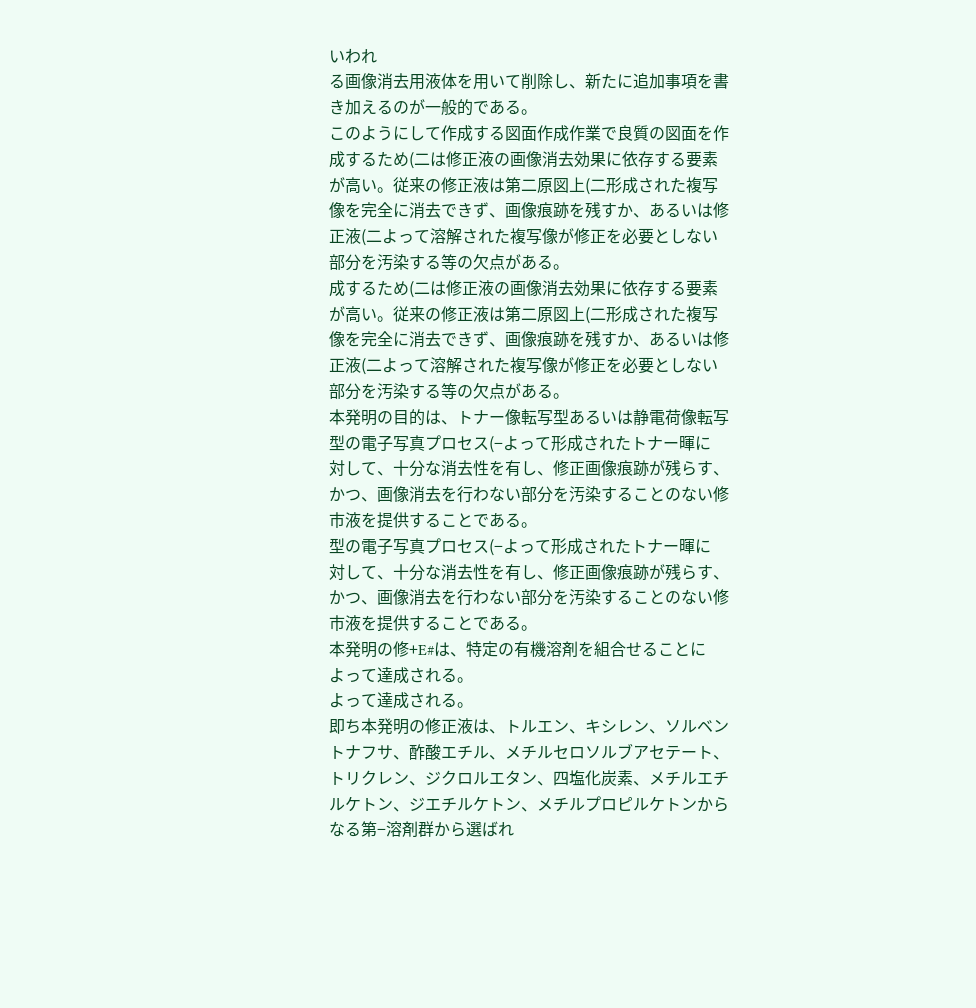いわれ
る画像消去用液体を用いて削除し、新たに追加事項を書
き加えるのが一般的である。
このようにして作成する図面作成作業で良質の図面を作
成するため(二は修正液の画像消去効果に依存する要素
が高い。従来の修正液は第二原図上(二形成された複写
像を完全に消去できず、画像痕跡を残すか、あるいは修
正液(二よって溶解された複写像が修正を必要としない
部分を汚染する等の欠点がある。
成するため(二は修正液の画像消去効果に依存する要素
が高い。従来の修正液は第二原図上(二形成された複写
像を完全に消去できず、画像痕跡を残すか、あるいは修
正液(二よって溶解された複写像が修正を必要としない
部分を汚染する等の欠点がある。
本発明の目的は、トナー像転写型あるいは静電荷像転写
型の電子写真プロセス(−よって形成されたトナー暉に
対して、十分な消去性を有し、修正画像痕跡が残らす、
かつ、画像消去を行わない部分を汚染することのない修
市液を提供することである。
型の電子写真プロセス(−よって形成されたトナー暉に
対して、十分な消去性を有し、修正画像痕跡が残らす、
かつ、画像消去を行わない部分を汚染することのない修
市液を提供することである。
本発明の修+E#は、特定の有機溶剤を組合せることに
よって達成される。
よって達成される。
即ち本発明の修正液は、トルエン、キシレン、ソルベン
トナフサ、酢酸エチル、メチルセロソルブアセテート、
トリクレン、ジクロルエタン、四塩化炭素、メチルエチ
ルケトン、ジエチルケトン、メチルプロピルケトンから
なる第−溶剤群から選ばれ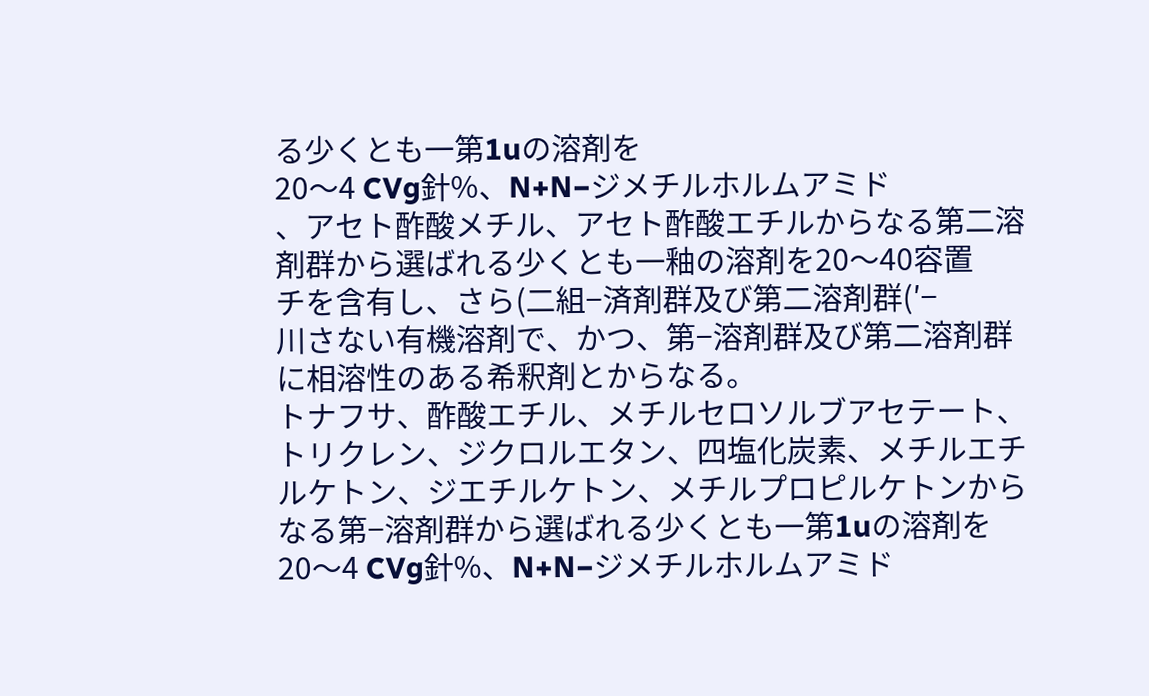る少くとも一第1uの溶剤を
20〜4 CVg針%、N+N−ジメチルホルムアミド
、アセト酢酸メチル、アセト酢酸エチルからなる第二溶
剤群から選ばれる少くとも一釉の溶剤を20〜40容置
チを含有し、さら(二組−済剤群及び第二溶剤群(′−
川さない有機溶剤で、かつ、第−溶剤群及び第二溶剤群
に相溶性のある希釈剤とからなる。
トナフサ、酢酸エチル、メチルセロソルブアセテート、
トリクレン、ジクロルエタン、四塩化炭素、メチルエチ
ルケトン、ジエチルケトン、メチルプロピルケトンから
なる第−溶剤群から選ばれる少くとも一第1uの溶剤を
20〜4 CVg針%、N+N−ジメチルホルムアミド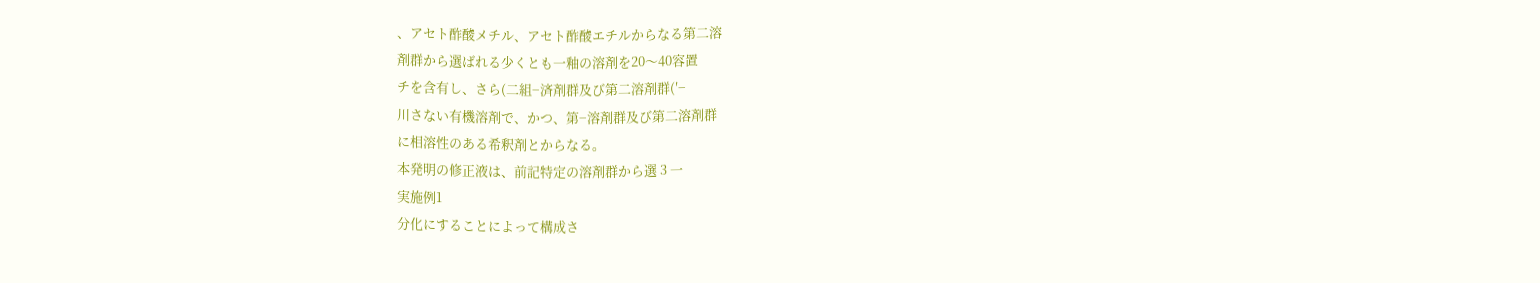、アセト酢酸メチル、アセト酢酸エチルからなる第二溶
剤群から選ばれる少くとも一釉の溶剤を20〜40容置
チを含有し、さら(二組−済剤群及び第二溶剤群(′−
川さない有機溶剤で、かつ、第−溶剤群及び第二溶剤群
に相溶性のある希釈剤とからなる。
本発明の修正液は、前記特定の溶剤群から選 3 一
実施例1
分化にすることによって構成さ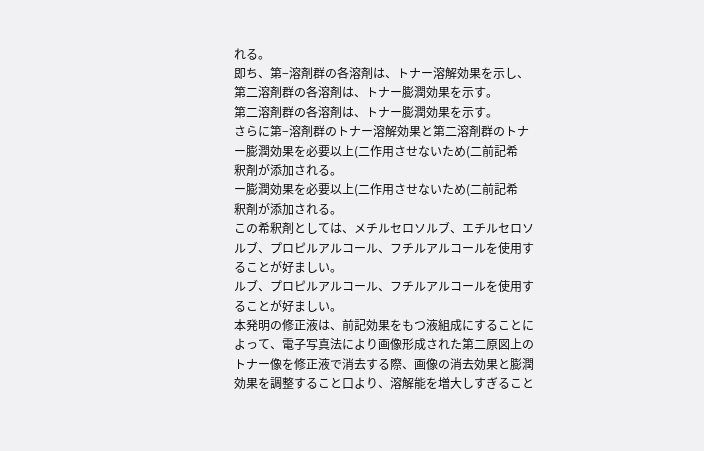れる。
即ち、第−溶剤群の各溶剤は、トナー溶解効果を示し、
第二溶剤群の各溶剤は、トナー膨潤効果を示す。
第二溶剤群の各溶剤は、トナー膨潤効果を示す。
さらに第−溶剤群のトナー溶解効果と第二溶剤群のトナ
ー膨潤効果を必要以上(二作用させないため(二前記希
釈剤が添加される。
ー膨潤効果を必要以上(二作用させないため(二前記希
釈剤が添加される。
この希釈剤としては、メチルセロソルブ、エチルセロソ
ルブ、プロピルアルコール、フチルアルコールを使用す
ることが好ましい。
ルブ、プロピルアルコール、フチルアルコールを使用す
ることが好ましい。
本発明の修正液は、前記効果をもつ液組成にすることに
よって、電子写真法により画像形成された第二原図上の
トナー像を修正液で消去する際、画像の消去効果と膨潤
効果を調整すること口より、溶解能を増大しすぎること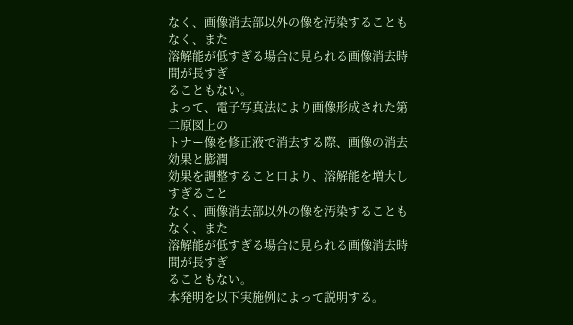なく、画像消去部以外の像を汚染することもなく、また
溶解能が低すぎる場合に見られる画像消去時間が長すぎ
ることもない。
よって、電子写真法により画像形成された第二原図上の
トナー像を修正液で消去する際、画像の消去効果と膨潤
効果を調整すること口より、溶解能を増大しすぎること
なく、画像消去部以外の像を汚染することもなく、また
溶解能が低すぎる場合に見られる画像消去時間が長すぎ
ることもない。
本発明を以下実施例によって説明する。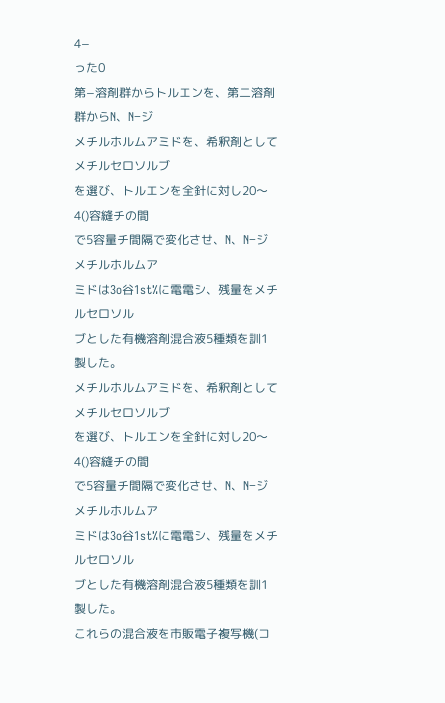4−
った0
第−溶剤群からトルエンを、第二溶剤群からN、N−ジ
メチルホルムアミドを、希釈剤としてメチルセロソルブ
を選び、トルエンを全針に対し20〜4()容縫チの間
で5容量チ間隔で変化させ、N、N−ジメチルホルムア
ミドは3o谷1st%に電電シ、残量をメチルセロソル
ブとした有機溶剤混合液5種類を訓1製した。
メチルホルムアミドを、希釈剤としてメチルセロソルブ
を選び、トルエンを全針に対し20〜4()容縫チの間
で5容量チ間隔で変化させ、N、N−ジメチルホルムア
ミドは3o谷1st%に電電シ、残量をメチルセロソル
ブとした有機溶剤混合液5種類を訓1製した。
これらの混合液を市販電子複写機(コ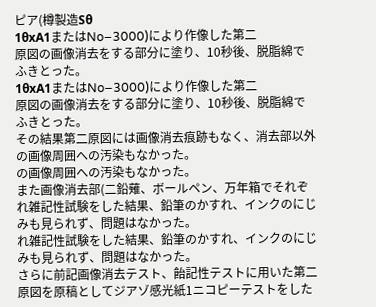ピア(樽製造Sθ
1θxA1またはNo−3000)により作像した第二
原図の画像消去をする部分に塗り、10秒後、脱脂綿で
ふきとった。
1θxA1またはNo−3000)により作像した第二
原図の画像消去をする部分に塗り、10秒後、脱脂綿で
ふきとった。
その結果第二原図には画像消去痕跡もなく、消去部以外
の画像周囲への汚染もなかった。
の画像周囲への汚染もなかった。
また画像消去部(二鉛薙、ボールペン、万年箱でそれぞ
れ雑記性試験をした結果、鉛筆のかすれ、インクのにじ
みも見られず、問題はなかった。
れ雑記性試験をした結果、鉛筆のかすれ、インクのにじ
みも見られず、問題はなかった。
さらに前記画像消去テスト、飴記性テストに用いた第二
原図を原稿としてジアゾ感光紙1ニコピーテストをした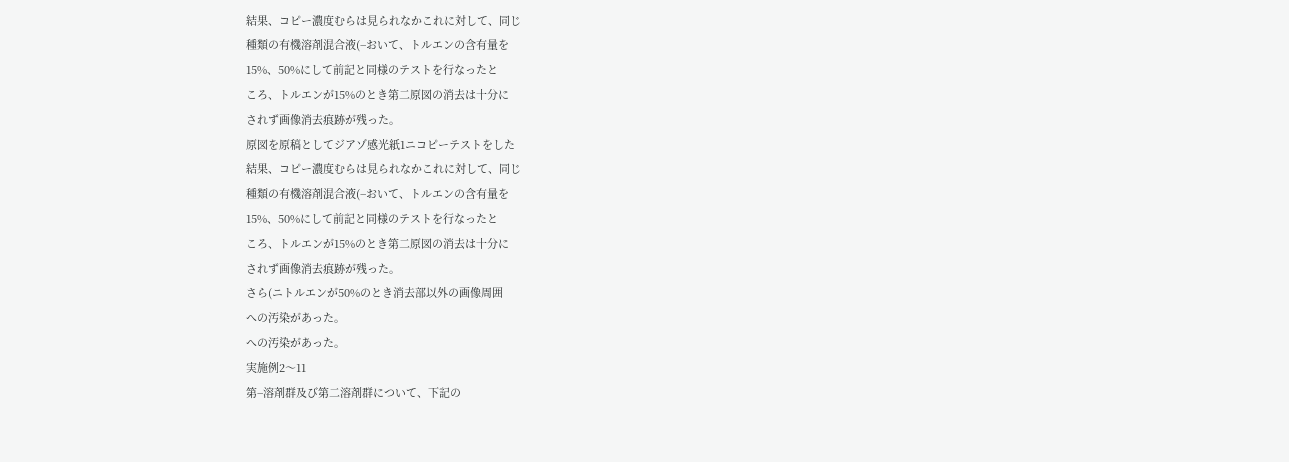結果、コピー濃度むらは見られなかこれに対して、同じ
種類の有機溶剤混合液(−おいて、トルエンの含有量を
15%、50%にして前記と同様のテストを行なったと
ころ、トルエンが15%のとき第二原図の消去は十分に
されず画像消去痕跡が残った。
原図を原稿としてジアゾ感光紙1ニコピーテストをした
結果、コピー濃度むらは見られなかこれに対して、同じ
種類の有機溶剤混合液(−おいて、トルエンの含有量を
15%、50%にして前記と同様のテストを行なったと
ころ、トルエンが15%のとき第二原図の消去は十分に
されず画像消去痕跡が残った。
さら(ニトルエンが50%のとき消去部以外の画像周囲
への汚染があった。
への汚染があった。
実施例2〜11
第−溶剤群及び第二溶剤群について、下記の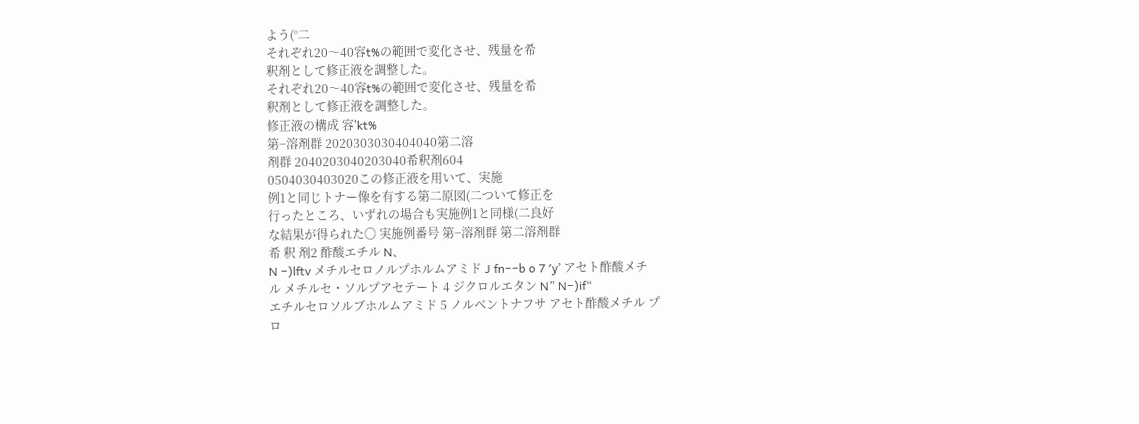よう(°二
それぞれ20〜40容t%の範囲で変化させ、残量を希
釈剤として修正液を調整した。
それぞれ20〜40容t%の範囲で変化させ、残量を希
釈剤として修正液を調整した。
修正液の構成 容′kt%
第−溶剤群 2020303030404040第二溶
剤群 2040203040203040希釈剤604
0504030403020この修正液を用いて、実施
例1と同じトナー像を有する第二原図(二ついて修正を
行ったところ、いずれの場合も実施例1と同様(二良好
な結果が得られた〇 実施例番号 第−溶剤群 第二溶剤群
希 釈 剤2 酢酸エチル N、
N −)lftv メチルセロノルプホルムアミド J fn−−b o 7 ′y’ アセト酢酸メチ
ル メチルセ・ソルプアセテート 4 ジクロルエタン N” N−)if“
エチルセロソルブホルムアミド 5 ノルベントナフサ アセト酢酸メチル プ
ロ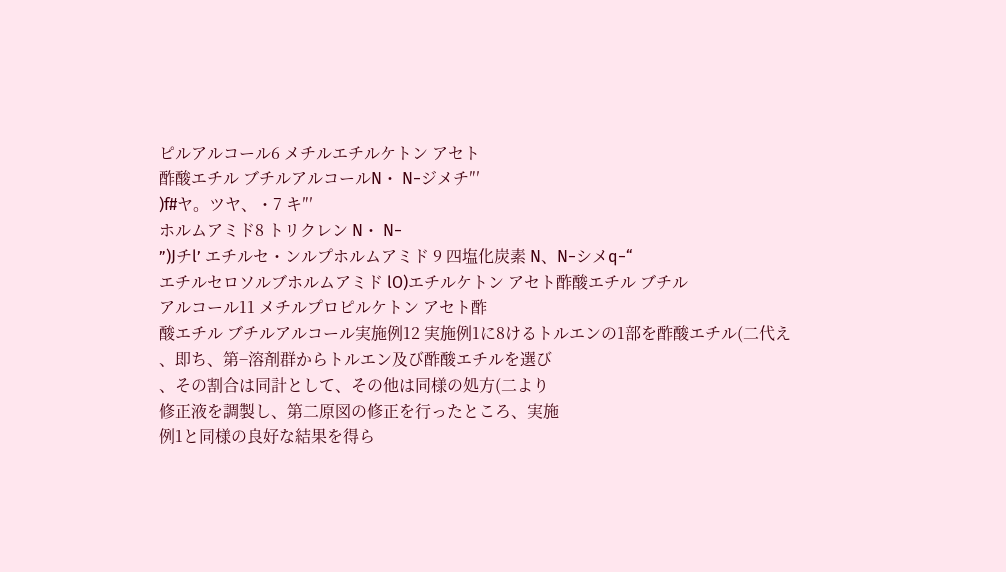ピルアルコール6 メチルエチルケトン アセト
酢酸エチル ブチルアルコールN・ N−ジメチ″′
)f#ヤ。ツヤ、・7 キ″′
ホルムアミド8 トリクレン N・ N−
”)Jチl’ エチルセ・ンルプホルムアミド 9 四塩化炭素 N、N−シメq−“
エチルセロソルブホルムアミド lO)エチルケトン アセト酢酸エチル ブチル
アルコール11 メチルプロピルケトン アセト酢
酸エチル ブチルアルコール実施例12 実施例1に8けるトルエンの1部を酢酸エチル(二代え
、即ち、第−溶剤群からトルエン及び酢酸エチルを選び
、その割合は同計として、その他は同様の処方(二より
修正液を調製し、第二原図の修正を行ったところ、実施
例1と同様の良好な結果を得ら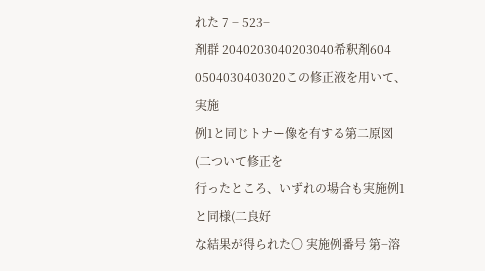れた 7 − 523−
剤群 2040203040203040希釈剤604
0504030403020この修正液を用いて、実施
例1と同じトナー像を有する第二原図(二ついて修正を
行ったところ、いずれの場合も実施例1と同様(二良好
な結果が得られた〇 実施例番号 第−溶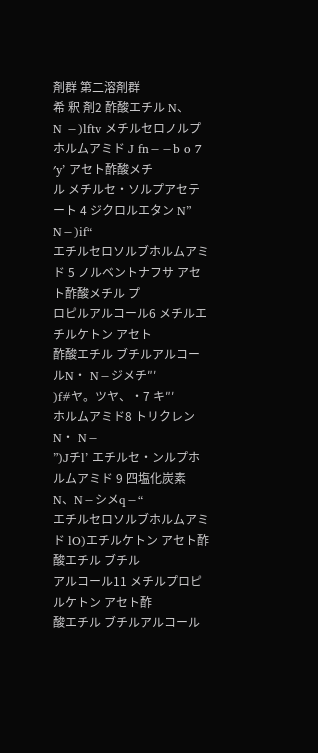剤群 第二溶剤群
希 釈 剤2 酢酸エチル N、
N −)lftv メチルセロノルプホルムアミド J fn−−b o 7 ′y’ アセト酢酸メチ
ル メチルセ・ソルプアセテート 4 ジクロルエタン N” N−)if“
エチルセロソルブホルムアミド 5 ノルベントナフサ アセト酢酸メチル プ
ロピルアルコール6 メチルエチルケトン アセト
酢酸エチル ブチルアルコールN・ N−ジメチ″′
)f#ヤ。ツヤ、・7 キ″′
ホルムアミド8 トリクレン N・ N−
”)Jチl’ エチルセ・ンルプホルムアミド 9 四塩化炭素 N、N−シメq−“
エチルセロソルブホルムアミド lO)エチルケトン アセト酢酸エチル ブチル
アルコール11 メチルプロピルケトン アセト酢
酸エチル ブチルアルコール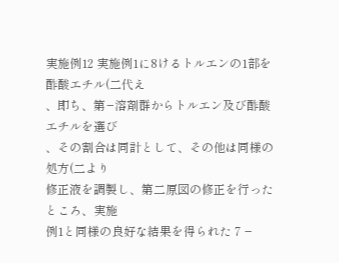実施例12 実施例1に8けるトルエンの1部を酢酸エチル(二代え
、即ち、第−溶剤群からトルエン及び酢酸エチルを選び
、その割合は同計として、その他は同様の処方(二より
修正液を調製し、第二原図の修正を行ったところ、実施
例1と同様の良好な結果を得られた 7 −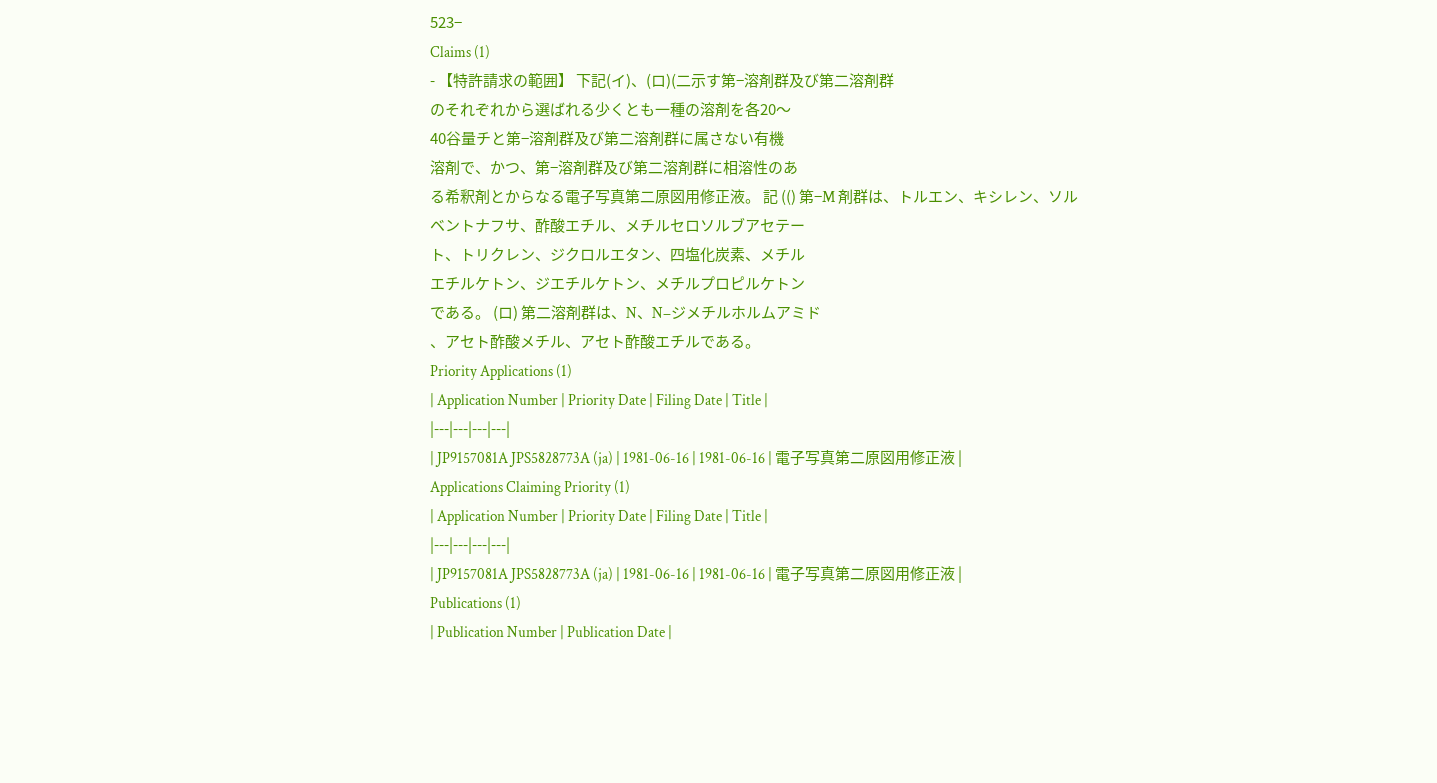523−
Claims (1)
- 【特許請求の範囲】 下記(イ)、(ロ)(二示す第−溶剤群及び第二溶剤群
のそれぞれから選ばれる少くとも一種の溶剤を各20〜
40谷量チと第−溶剤群及び第二溶剤群に属さない有機
溶剤で、かつ、第−溶剤群及び第二溶剤群に相溶性のあ
る希釈剤とからなる電子写真第二原図用修正液。 記 (() 第−M 剤群は、トルエン、キシレン、ソル
ベントナフサ、酢酸エチル、メチルセロソルブアセテー
ト、トリクレン、ジクロルエタン、四塩化炭素、メチル
エチルケトン、ジエチルケトン、メチルプロピルケトン
である。 (ロ) 第二溶剤群は、N、N−ジメチルホルムアミド
、アセト酢酸メチル、アセト酢酸エチルである。
Priority Applications (1)
| Application Number | Priority Date | Filing Date | Title |
|---|---|---|---|
| JP9157081A JPS5828773A (ja) | 1981-06-16 | 1981-06-16 | 電子写真第二原図用修正液 |
Applications Claiming Priority (1)
| Application Number | Priority Date | Filing Date | Title |
|---|---|---|---|
| JP9157081A JPS5828773A (ja) | 1981-06-16 | 1981-06-16 | 電子写真第二原図用修正液 |
Publications (1)
| Publication Number | Publication Date |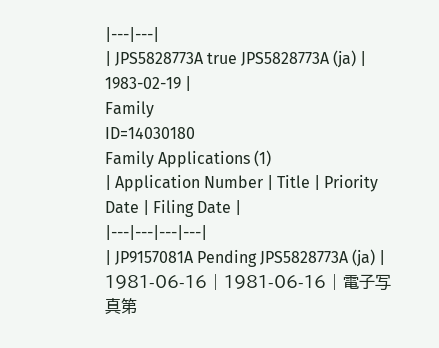|---|---|
| JPS5828773A true JPS5828773A (ja) | 1983-02-19 |
Family
ID=14030180
Family Applications (1)
| Application Number | Title | Priority Date | Filing Date |
|---|---|---|---|
| JP9157081A Pending JPS5828773A (ja) | 1981-06-16 | 1981-06-16 | 電子写真第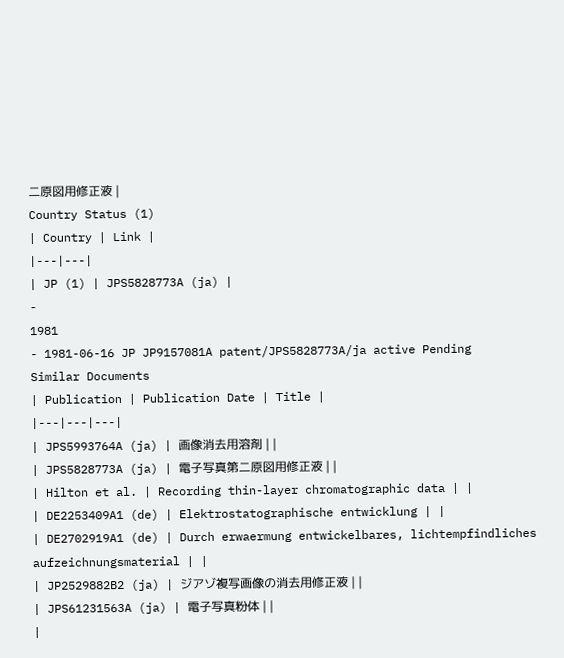二原図用修正液 |
Country Status (1)
| Country | Link |
|---|---|
| JP (1) | JPS5828773A (ja) |
-
1981
- 1981-06-16 JP JP9157081A patent/JPS5828773A/ja active Pending
Similar Documents
| Publication | Publication Date | Title |
|---|---|---|
| JPS5993764A (ja) | 画像消去用溶剤 | |
| JPS5828773A (ja) | 電子写真第二原図用修正液 | |
| Hilton et al. | Recording thin-layer chromatographic data | |
| DE2253409A1 (de) | Elektrostatographische entwicklung | |
| DE2702919A1 (de) | Durch erwaermung entwickelbares, lichtempfindliches aufzeichnungsmaterial | |
| JP2529882B2 (ja) | ジアゾ複写画像の消去用修正液 | |
| JPS61231563A (ja) | 電子写真粉体 | |
|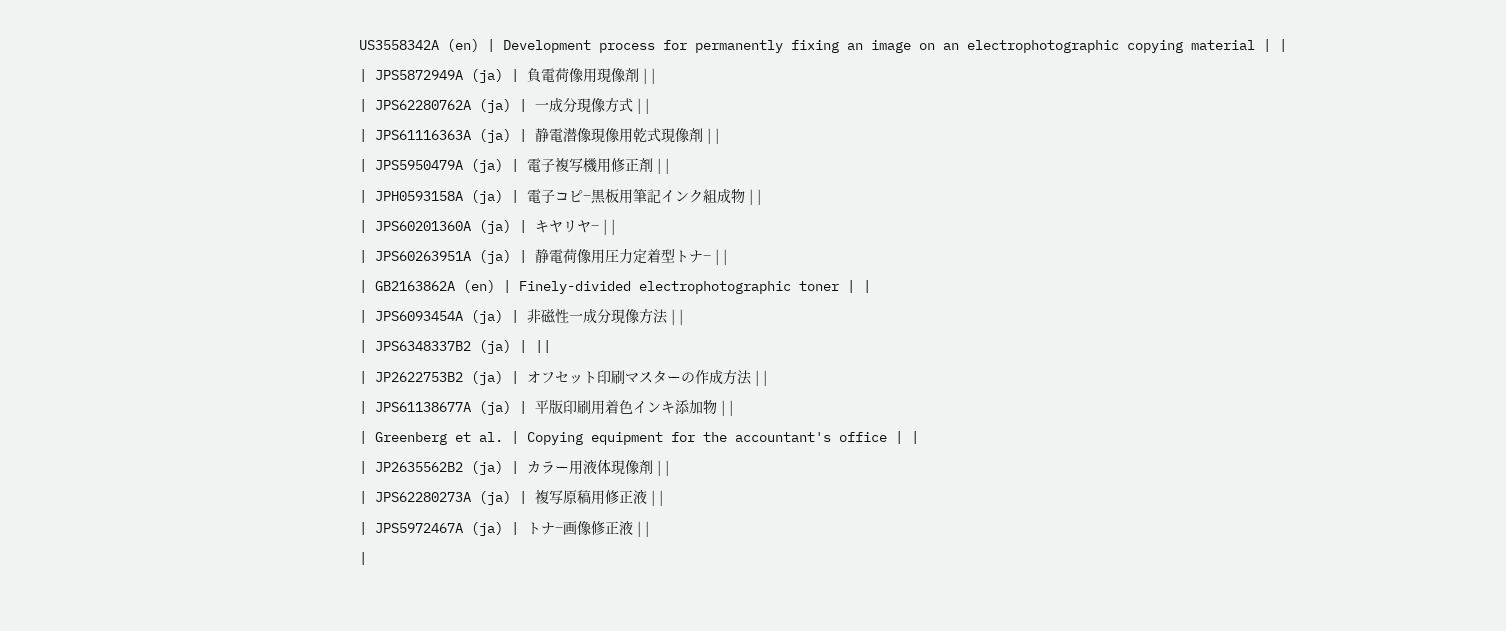US3558342A (en) | Development process for permanently fixing an image on an electrophotographic copying material | |
| JPS5872949A (ja) | 負電荷像用現像剤 | |
| JPS62280762A (ja) | 一成分現像方式 | |
| JPS61116363A (ja) | 静電潜像現像用乾式現像剤 | |
| JPS5950479A (ja) | 電子複写機用修正剤 | |
| JPH0593158A (ja) | 電子コピ−黒板用筆記インク組成物 | |
| JPS60201360A (ja) | キヤリヤ− | |
| JPS60263951A (ja) | 静電荷像用圧力定着型トナ− | |
| GB2163862A (en) | Finely-divided electrophotographic toner | |
| JPS6093454A (ja) | 非磁性一成分現像方法 | |
| JPS6348337B2 (ja) | ||
| JP2622753B2 (ja) | オフセット印刷マスターの作成方法 | |
| JPS61138677A (ja) | 平版印刷用着色インキ添加物 | |
| Greenberg et al. | Copying equipment for the accountant's office | |
| JP2635562B2 (ja) | カラー用液体現像剤 | |
| JPS62280273A (ja) | 複写原稿用修正液 | |
| JPS5972467A (ja) | トナ−画像修正液 | |
|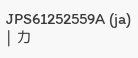JPS61252559A (ja) | カ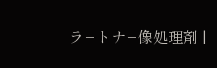ラ−トナ−像処理剤 |